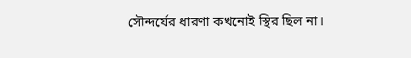সৌন্দর্যের ধারণা কখনোই স্থির ছিল না।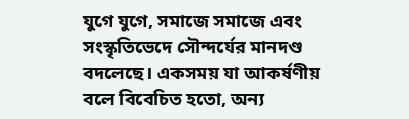যুগে যুগে, সমাজে সমাজে এবং সংস্কৃতিভেদে সৌন্দর্যের মানদণ্ড বদলেছে। একসময় যা আকর্ষণীয় বলে বিবেচিত হতো, অন্য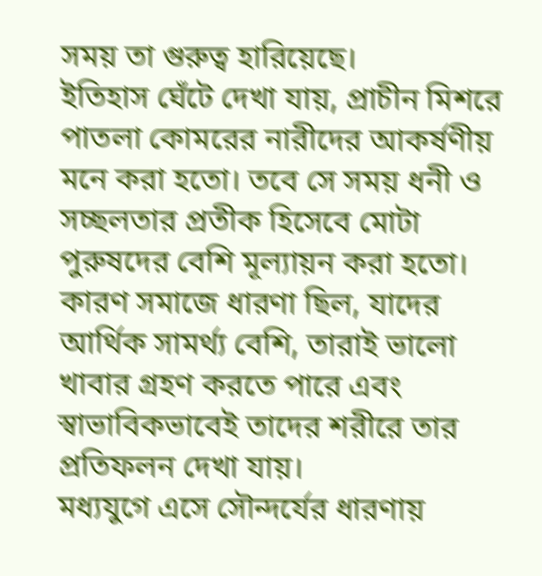সময় তা গুরুত্ব হারিয়েছে।
ইতিহাস ঘেঁটে দেখা যায়, প্রাচীন মিশরে পাতলা কোমরের নারীদের আকর্ষণীয় মনে করা হতো। তবে সে সময় ধনী ও সচ্ছলতার প্রতীক হিসেবে মোটা পুরুষদের বেশি মূল্যায়ন করা হতো। কারণ সমাজে ধারণা ছিল, যাদের আর্থিক সামর্থ্য বেশি, তারাই ভালো খাবার গ্রহণ করতে পারে এবং স্বাভাবিকভাবেই তাদের শরীরে তার প্রতিফলন দেখা যায়।
মধ্যযুগে এসে সৌন্দর্যের ধারণায়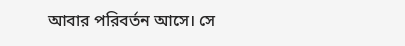আবার পরিবর্তন আসে। সে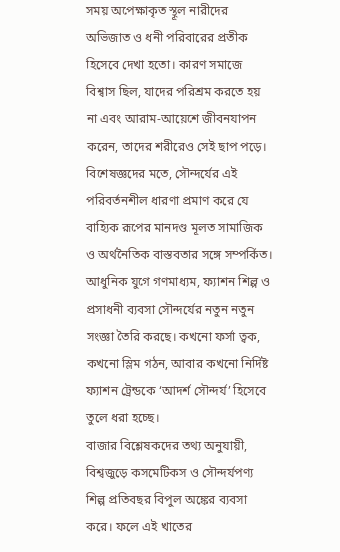সময় অপেক্ষাকৃত স্থূল নারীদের অভিজাত ও ধনী পরিবারের প্রতীক হিসেবে দেখা হতো। কারণ সমাজে বিশ্বাস ছিল, যাদের পরিশ্রম করতে হয় না এবং আরাম-আয়েশে জীবনযাপন করেন, তাদের শরীরেও সেই ছাপ পড়ে।
বিশেষজ্ঞদের মতে, সৌন্দর্যের এই পরিবর্তনশীল ধারণা প্রমাণ করে যে বাহ্যিক রূপের মানদণ্ড মূলত সামাজিক ও অর্থনৈতিক বাস্তবতার সঙ্গে সম্পর্কিত। আধুনিক যুগে গণমাধ্যম, ফ্যাশন শিল্প ও প্রসাধনী ব্যবসা সৌন্দর্যের নতুন নতুন সংজ্ঞা তৈরি করছে। কখনো ফর্সা ত্বক, কখনো স্লিম গঠন, আবার কখনো নির্দিষ্ট ফ্যাশন ট্রেন্ডকে ‘আদর্শ সৌন্দর্য’ হিসেবে তুলে ধরা হচ্ছে।
বাজার বিশ্লেষকদের তথ্য অনুযায়ী, বিশ্বজুড়ে কসমেটিকস ও সৌন্দর্যপণ্য শিল্প প্রতিবছর বিপুল অঙ্কের ব্যবসা করে। ফলে এই খাতের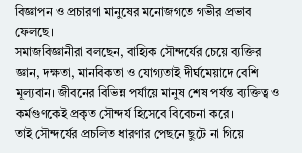বিজ্ঞাপন ও প্রচারণা মানুষের মনোজগতে গভীর প্রভাব ফেলছে।
সমাজবিজ্ঞানীরা বলছেন, বাহ্যিক সৌন্দর্যের চেয়ে ব্যক্তির জ্ঞান, দক্ষতা, মানবিকতা ও যোগ্যতাই দীর্ঘমেয়াদে বেশি মূল্যবান। জীবনের বিভিন্ন পর্যায়ে মানুষ শেষ পর্যন্ত ব্যক্তিত্ব ও কর্মগুণকেই প্রকৃত সৌন্দর্য হিসেবে বিবেচনা করে।
তাই সৌন্দর্যের প্রচলিত ধারণার পেছনে ছুটে না গিয়ে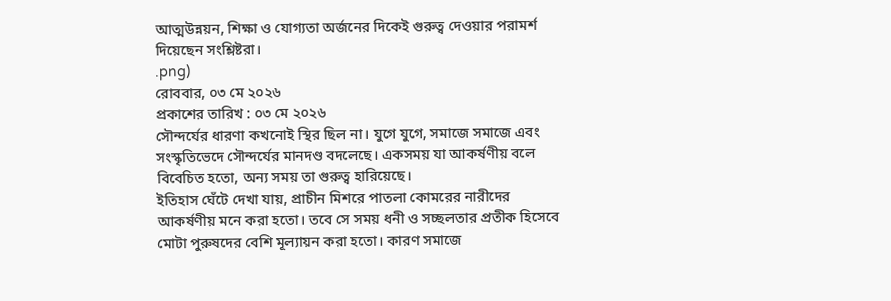আত্মউন্নয়ন, শিক্ষা ও যোগ্যতা অর্জনের দিকেই গুরুত্ব দেওয়ার পরামর্শ দিয়েছেন সংশ্লিষ্টরা।
.png)
রোববার, ০৩ মে ২০২৬
প্রকাশের তারিখ : ০৩ মে ২০২৬
সৌন্দর্যের ধারণা কখনোই স্থির ছিল না। যুগে যুগে, সমাজে সমাজে এবং সংস্কৃতিভেদে সৌন্দর্যের মানদণ্ড বদলেছে। একসময় যা আকর্ষণীয় বলে বিবেচিত হতো, অন্য সময় তা গুরুত্ব হারিয়েছে।
ইতিহাস ঘেঁটে দেখা যায়, প্রাচীন মিশরে পাতলা কোমরের নারীদের আকর্ষণীয় মনে করা হতো। তবে সে সময় ধনী ও সচ্ছলতার প্রতীক হিসেবে মোটা পুরুষদের বেশি মূল্যায়ন করা হতো। কারণ সমাজে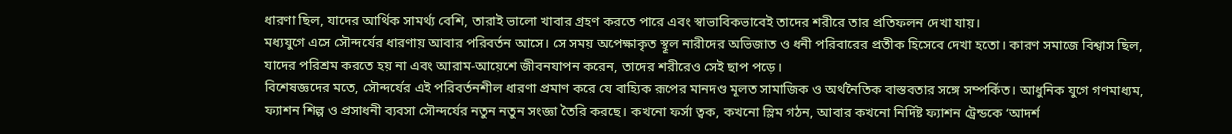ধারণা ছিল, যাদের আর্থিক সামর্থ্য বেশি, তারাই ভালো খাবার গ্রহণ করতে পারে এবং স্বাভাবিকভাবেই তাদের শরীরে তার প্রতিফলন দেখা যায়।
মধ্যযুগে এসে সৌন্দর্যের ধারণায় আবার পরিবর্তন আসে। সে সময় অপেক্ষাকৃত স্থূল নারীদের অভিজাত ও ধনী পরিবারের প্রতীক হিসেবে দেখা হতো। কারণ সমাজে বিশ্বাস ছিল, যাদের পরিশ্রম করতে হয় না এবং আরাম-আয়েশে জীবনযাপন করেন, তাদের শরীরেও সেই ছাপ পড়ে।
বিশেষজ্ঞদের মতে, সৌন্দর্যের এই পরিবর্তনশীল ধারণা প্রমাণ করে যে বাহ্যিক রূপের মানদণ্ড মূলত সামাজিক ও অর্থনৈতিক বাস্তবতার সঙ্গে সম্পর্কিত। আধুনিক যুগে গণমাধ্যম, ফ্যাশন শিল্প ও প্রসাধনী ব্যবসা সৌন্দর্যের নতুন নতুন সংজ্ঞা তৈরি করছে। কখনো ফর্সা ত্বক, কখনো স্লিম গঠন, আবার কখনো নির্দিষ্ট ফ্যাশন ট্রেন্ডকে ‘আদর্শ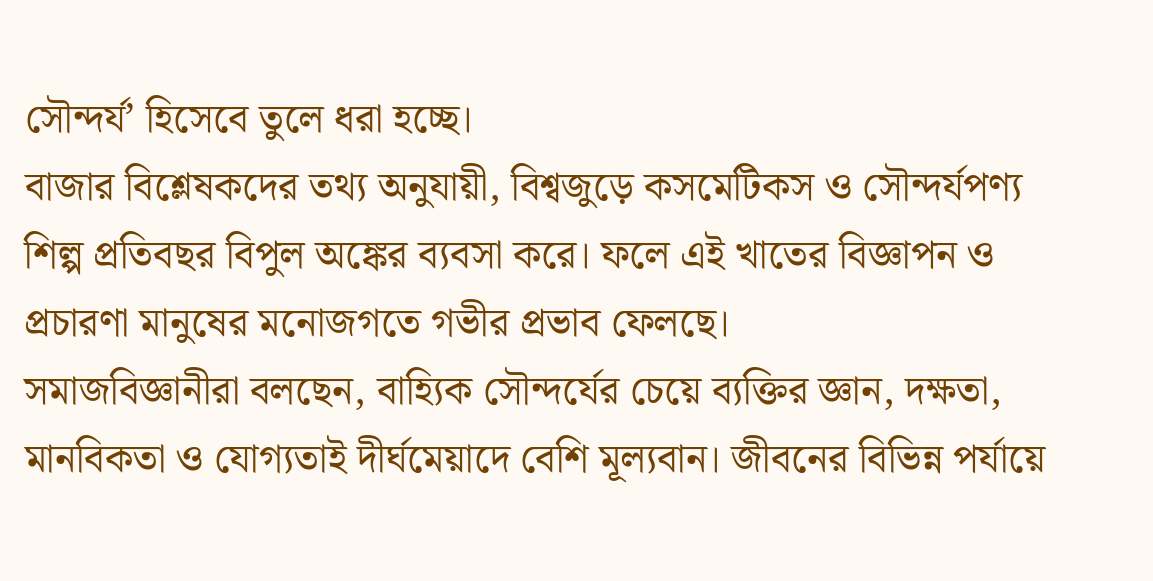সৌন্দর্য’ হিসেবে তুলে ধরা হচ্ছে।
বাজার বিশ্লেষকদের তথ্য অনুযায়ী, বিশ্বজুড়ে কসমেটিকস ও সৌন্দর্যপণ্য শিল্প প্রতিবছর বিপুল অঙ্কের ব্যবসা করে। ফলে এই খাতের বিজ্ঞাপন ও প্রচারণা মানুষের মনোজগতে গভীর প্রভাব ফেলছে।
সমাজবিজ্ঞানীরা বলছেন, বাহ্যিক সৌন্দর্যের চেয়ে ব্যক্তির জ্ঞান, দক্ষতা, মানবিকতা ও যোগ্যতাই দীর্ঘমেয়াদে বেশি মূল্যবান। জীবনের বিভিন্ন পর্যায়ে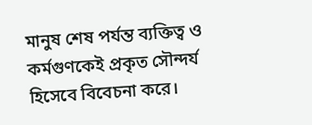মানুষ শেষ পর্যন্ত ব্যক্তিত্ব ও কর্মগুণকেই প্রকৃত সৌন্দর্য হিসেবে বিবেচনা করে।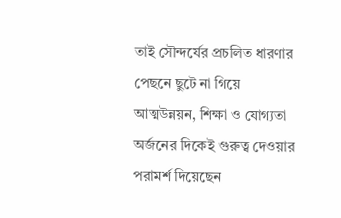তাই সৌন্দর্যের প্রচলিত ধারণার পেছনে ছুটে না গিয়ে আত্মউন্নয়ন, শিক্ষা ও যোগ্যতা অর্জনের দিকেই গুরুত্ব দেওয়ার পরামর্শ দিয়েছেন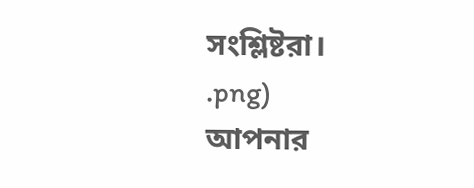সংশ্লিষ্টরা।
.png)
আপনার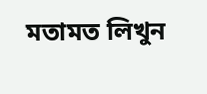মতামত লিখুন